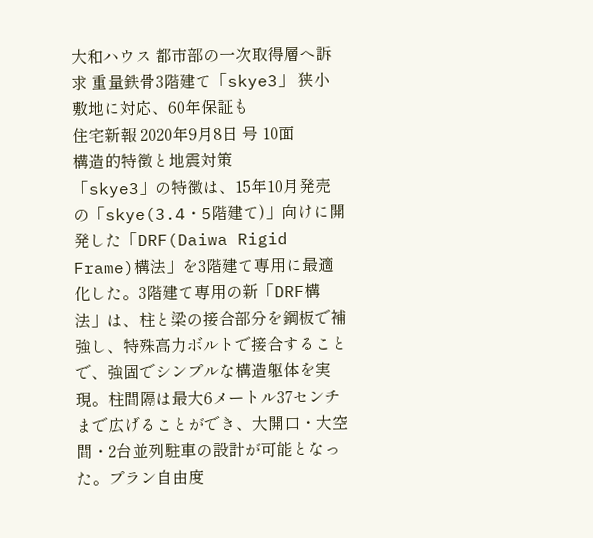大和ハウス 都市部の一次取得層へ訴求 重量鉄骨3階建て「skye3」 狭小敷地に対応、60年保証も
住宅新報 2020年9月8日 号 10面
構造的特徴と地震対策
「skye3」の特徴は、15年10月発売の「skye(3.4・5階建て)」向けに開発した「DRF(Daiwa Rigid Frame)構法」を3階建て専用に最適化した。3階建て専用の新「DRF構法」は、柱と梁の接合部分を鋼板で補強し、特殊高力ボルトで接合することで、強固でシンプルな構造躯体を実現。柱間隔は最大6メートル37センチまで広げることができ、大開口・大空間・2台並列駐車の設計が可能となった。プラン自由度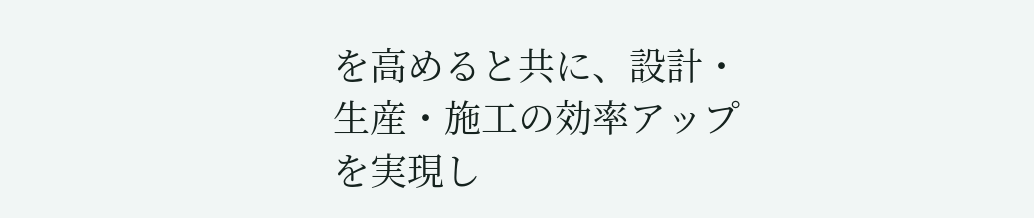を高めると共に、設計・生産・施工の効率アップを実現し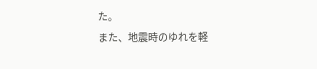た。
また、地震時のゆれを軽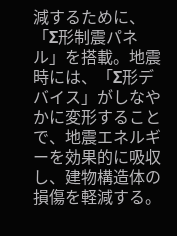減するために、「Σ形制震パネル」を搭載。地震時には、「Σ形デバイス」がしなやかに変形することで、地震エネルギーを効果的に吸収し、建物構造体の損傷を軽減する。